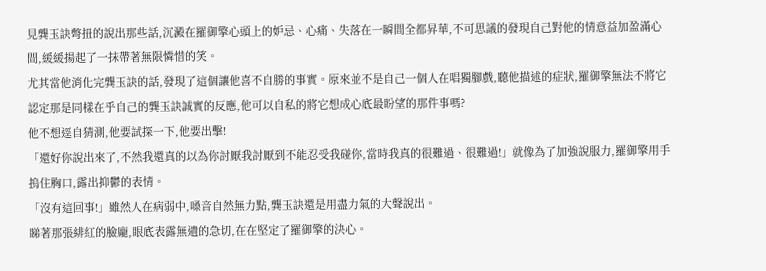見龔玉訣彆扭的說出那些話,沉澱在羅御擎心頭上的妒忌、心痛、失落在一瞬間全都昇華,不可思議的發現自己對他的情意益加盈滿心間,緩緩揚起了一抹帶著無限憐惜的笑。
尤其當他消化完龔玉訣的話,發現了這個讓他喜不自勝的事實。原來並不是自己一個人在唱獨腳戲,聽他描述的症狀,羅御擎無法不將它認定那是同樣在乎自己的龔玉訣誠實的反應,他可以自私的將它想成心底最盼望的那件事嗎?
他不想逕自猜測,他要試探一下,他要出擊!
「還好你說出來了,不然我還真的以為你討厭我討厭到不能忍受我碰你,當時我真的很難過、很難過!」就像為了加強說服力,羅御擎用手摀住胸口,露出抑鬱的表情。
「沒有這回事!」雖然人在病弱中,嗓音自然無力點,龔玉訣還是用盡力氣的大聲說出。
睇著那張緋紅的臉龐,眼底表露無遺的急切,在在堅定了羅御擎的決心。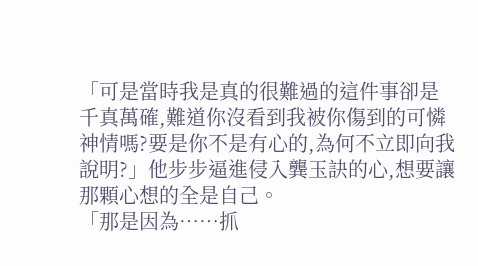「可是當時我是真的很難過的這件事卻是千真萬確,難道你沒看到我被你傷到的可憐神情嗎?要是你不是有心的,為何不立即向我說明?」他步步逼進侵入龔玉訣的心,想要讓那顆心想的全是自己。
「那是因為……抓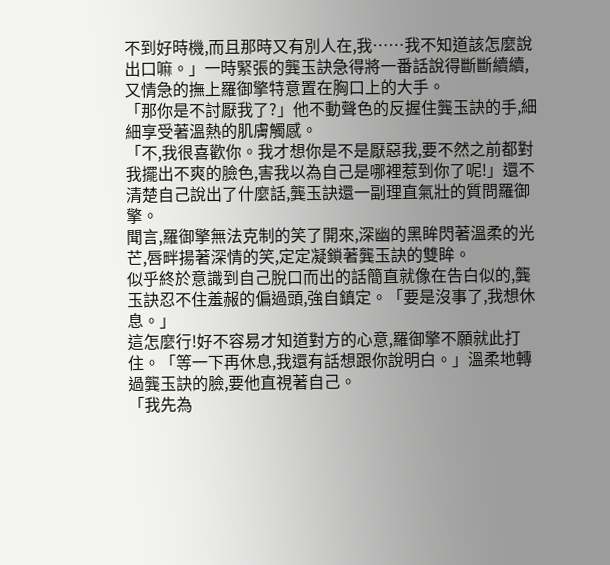不到好時機,而且那時又有別人在,我……我不知道該怎麼說出口嘛。」一時緊張的龔玉訣急得將一番話說得斷斷續續,又情急的撫上羅御擎特意置在胸口上的大手。
「那你是不討厭我了?」他不動聲色的反握住龔玉訣的手,細細享受著溫熱的肌膚觸感。
「不,我很喜歡你。我才想你是不是厭惡我,要不然之前都對我擺出不爽的臉色,害我以為自己是哪裡惹到你了呢!」還不清楚自己說出了什麼話,龔玉訣還一副理直氣壯的質問羅御擎。
聞言,羅御擎無法克制的笑了開來,深幽的黑眸閃著溫柔的光芒,唇畔揚著深情的笑,定定凝鎖著龔玉訣的雙眸。
似乎終於意識到自己脫口而出的話簡直就像在告白似的,龔玉訣忍不住羞赧的偏過頭,強自鎮定。「要是沒事了,我想休息。」
這怎麼行!好不容易才知道對方的心意,羅御擎不願就此打住。「等一下再休息,我還有話想跟你說明白。」溫柔地轉過龔玉訣的臉,要他直視著自己。
「我先為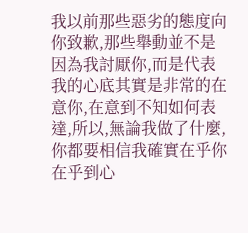我以前那些惡劣的態度向你致歉,那些舉動並不是因為我討厭你,而是代表我的心底其實是非常的在意你,在意到不知如何表達,所以,無論我做了什麼,你都要相信我確實在乎你在乎到心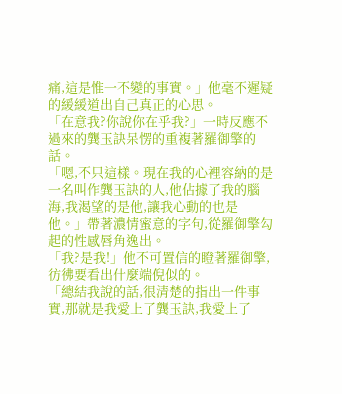痛,這是惟一不變的事實。」他毫不遲疑的緩緩道出自己真正的心思。
「在意我?你說你在乎我?」一時反應不過來的龔玉訣呆愣的重複著羅御擎的話。
「嗯,不只這樣。現在我的心裡容納的是一名叫作龔玉訣的人,他佔據了我的腦海,我渴望的是他,讓我心動的也是他。」帶著濃情蜜意的字句,從羅御擎勾起的性感唇角逸出。
「我?是我!」他不可置信的瞪著羅御擎,彷彿要看出什麼端倪似的。
「總結我說的話,很清楚的指出一件事實,那就是我愛上了龔玉訣,我愛上了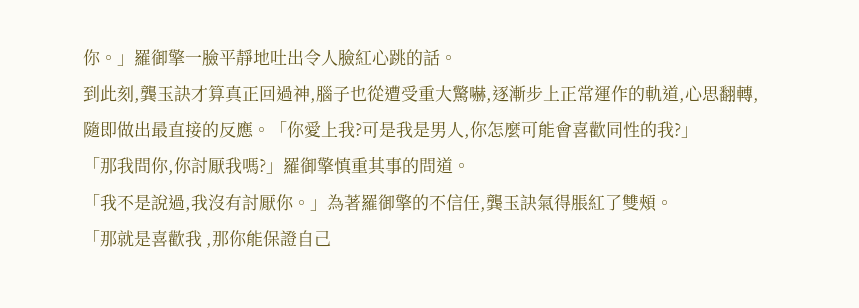你。」羅御擎一臉平靜地吐出令人臉紅心跳的話。
到此刻,龔玉訣才算真正回過神,腦子也從遭受重大驚嚇,逐漸步上正常運作的軌道,心思翻轉,隨即做出最直接的反應。「你愛上我?可是我是男人,你怎麼可能會喜歡同性的我?」
「那我問你,你討厭我嗎?」羅御擎慎重其事的問道。
「我不是說過,我沒有討厭你。」為著羅御擎的不信任,龔玉訣氣得脹紅了雙頰。
「那就是喜歡我 ,那你能保證自己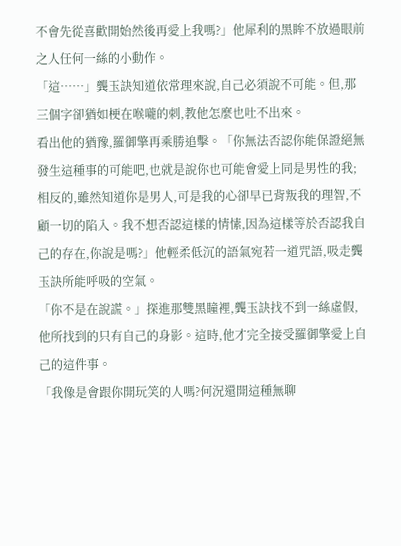不會先從喜歡開始然後再愛上我嗎?」他犀利的黑眸不放過眼前之人任何一絲的小動作。
「這……」龔玉訣知道依常理來說,自己必須說不可能。但,那三個字卻猶如梗在喉嚨的刺,教他怎麼也吐不出來。
看出他的猶豫,羅御擎再乘勝追擊。「你無法否認你能保證絕無發生這種事的可能吧,也就是說你也可能會愛上同是男性的我;相反的,雖然知道你是男人,可是我的心卻早已背叛我的理智,不顧一切的陷入。我不想否認這樣的情愫,因為這樣等於否認我自己的存在,你說是嗎?」他輕柔低沉的語氣宛若一道咒語,吸走龔玉訣所能呼吸的空氣。
「你不是在說謊。」探進那雙黑瞳裡,龔玉訣找不到一絲虛假,他所找到的只有自己的身影。這時,他才完全接受羅御擎愛上自己的這件事。
「我像是會跟你開玩笑的人嗎?何況還開這種無聊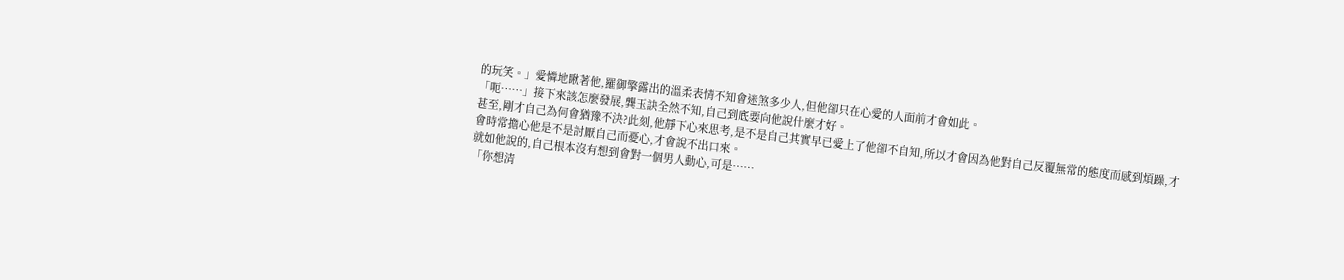的玩笑。」愛憐地瞅著他,羅御擎露出的溫柔表情不知會迷煞多少人,但他卻只在心愛的人面前才會如此。
「呃……」接下來該怎麼發展,龔玉訣全然不知,自己到底要向他說什麼才好。
甚至,剛才自己為何會猶豫不決?此刻,他靜下心來思考,是不是自己其實早已愛上了他卻不自知,所以才會因為他對自己反覆無常的態度而感到煩躁,才會時常擔心他是不是討厭自己而憂心,才會說不出口來。
就如他說的,自己根本沒有想到會對一個男人動心,可是……
「你想清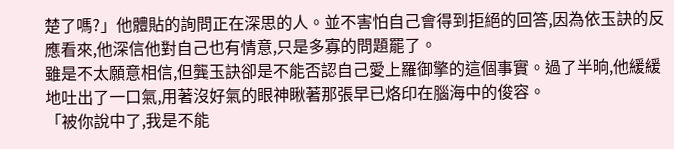楚了嗎?」他體貼的詢問正在深思的人。並不害怕自己會得到拒絕的回答,因為依玉訣的反應看來,他深信他對自己也有情意,只是多寡的問題罷了。
雖是不太願意相信,但龔玉訣卻是不能否認自己愛上羅御擎的這個事實。過了半晌,他緩緩地吐出了一口氣,用著沒好氣的眼神瞅著那張早已烙印在腦海中的俊容。
「被你說中了,我是不能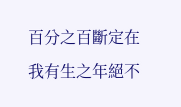百分之百斷定在我有生之年絕不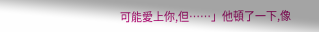可能愛上你,但……」他頓了一下,像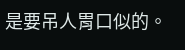是要吊人胃口似的。